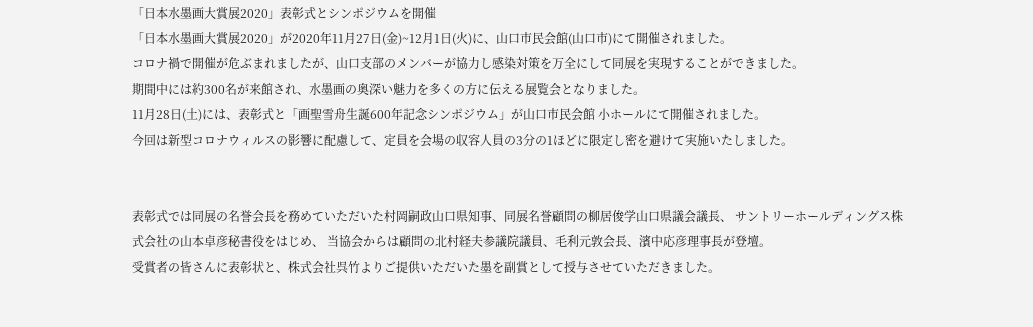「日本水墨画大賞展2020」表彰式とシンポジウムを開催
「日本水墨画大賞展2020」が2020年11月27日(金)~12月1日(火)に、山口市民会館(山口市)にて開催されました。
コロナ禍で開催が危ぶまれましたが、山口支部のメンバーが協力し感染対策を万全にして同展を実現することができました。
期間中には約300名が来館され、水墨画の奥深い魅力を多くの方に伝える展覧会となりました。
11月28日(土)には、表彰式と「画聖雪舟生誕600年記念シンポジウム」が山口市民会館 小ホールにて開催されました。
今回は新型コロナウィルスの影響に配慮して、定員を会場の収容人員の3分の1ほどに限定し密を避けて実施いたしました。


表彰式では同展の名誉会長を務めていただいた村岡嗣政山口県知事、同展名誉顧問の柳居俊学山口県議会議長、 サントリーホールディングス株式会社の山本卓彦秘書役をはじめ、 当協会からは顧問の北村経夫参議院議員、毛利元敦会長、濱中応彦理事長が登壇。
受賞者の皆さんに表彰状と、株式会社呉竹よりご提供いただいた墨を副賞として授与させていただきました。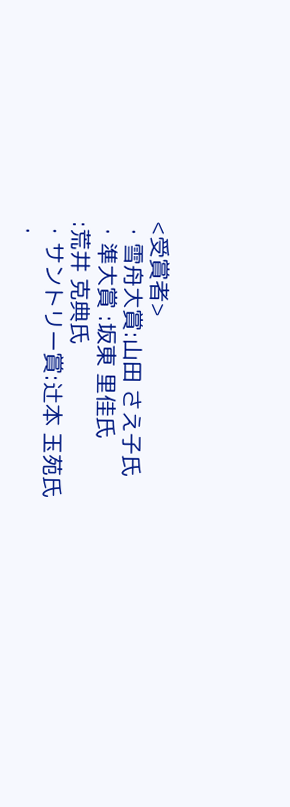<受賞者>
・雪舟大賞:山田 さえ子氏
・準大賞 :坂東 里佳氏
:荒井 克典氏
・サントリー賞:辻本 玉苑氏
・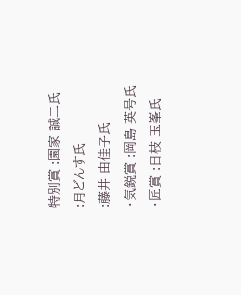特別賞 :園家 誠二氏
:月どんす氏
:藤井 由佳子氏
・気鋭賞 :岡島 英号氏
・匠賞 :日枝 玉峯氏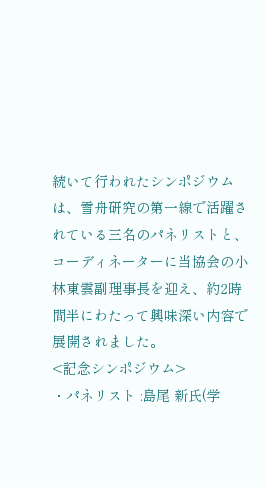続いて行われたシンポジウムは、雪舟研究の第一線で活躍されている三名のパネリストと、 コーディネーターに当協会の小林東雲副理事長を迎え、約2時間半にわたって興味深い内容で展開されました。
<記念シンポジウム>
・パネリスト :島尾 新氏(学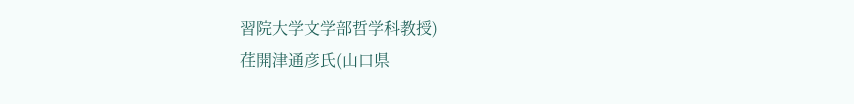習院大学文学部哲学科教授)
荏開津通彦氏(山口県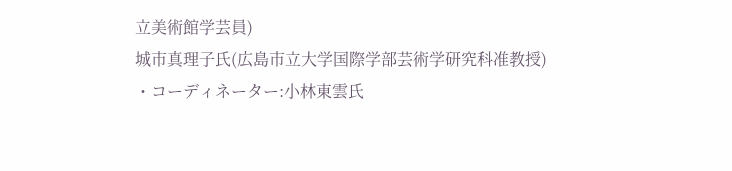立美術館学芸員)
城市真理子氏(広島市立大学国際学部芸術学研究科准教授)
・コーディネーター:小林東雲氏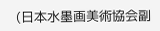(日本水墨画美術協会副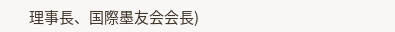理事長、国際墨友会会長)